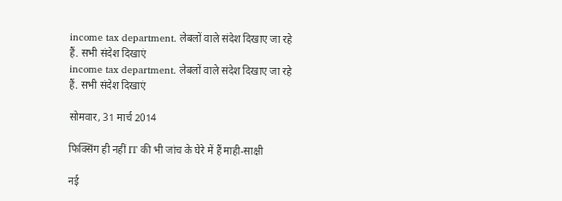income tax department. लेबलों वाले संदेश दिखाए जा रहे हैं. सभी संदेश दिखाएं
income tax department. लेबलों वाले संदेश दिखाए जा रहे हैं. सभी संदेश दिखाएं

सोमवार, 31 मार्च 2014

फिक्‍सिंग ही नहीं IT की भी जांच के घेरे में हैं माही-साक्षी

नई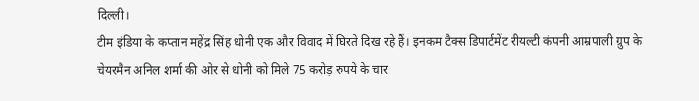दिल्ली।
टीम इंडिया के कप्तान महेंद्र सिंह धोनी एक और विवाद में घिरते दिख रहे हैं। इनकम टैक्स डिपार्टमेंट रीयल्टी कंपनी आम्रपाली ग्रुप के चेयरमैन अनिल शर्मा की ओर से धोनी को मिले 75 करोड़ रुपये के चार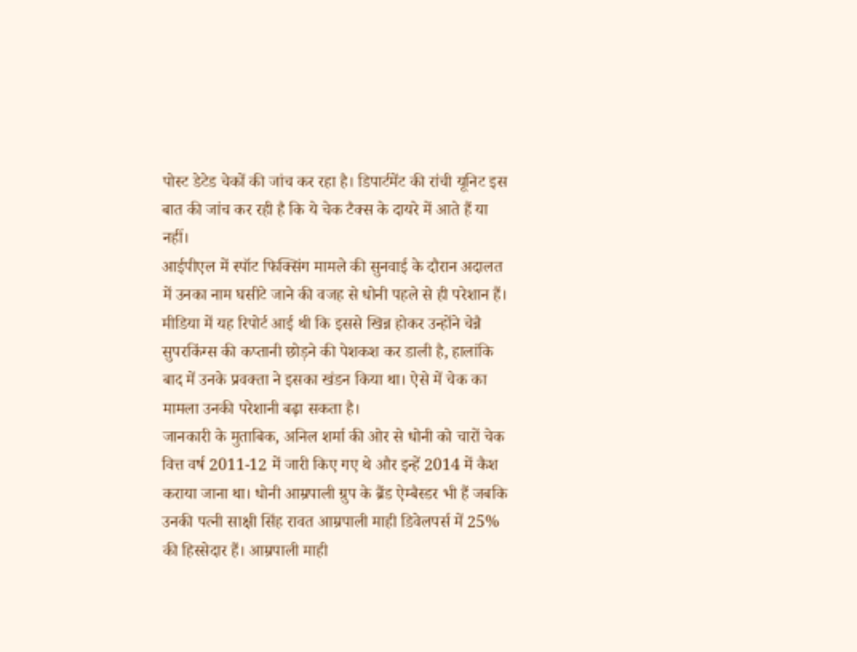पोस्ट डेटेड चेकों की जांच कर रहा है। डिपार्टमेंट की रांची यूनिट इस बात की जांच कर रही है कि ये चेक टैक्स के दायरे में आते हैं या नहीं।
आईपीएल में स्पॉट फिक्सिंग मामले की सुनवाई के दौरान अदालत में उनका नाम घसीटे जाने की वजह से धोनी पहले से ही परेशान हैं। मीडिया में यह रिपोर्ट आई थी कि इससे खिन्न होकर उन्होंने चेन्नै सुपरकिंग्स की कप्तानी छोड़ने की पेशकश कर डाली है, हालांकि बाद में उनके प्रवक्ता ने इसका खंडन किया था। ऐसे में चेक का मामला उनकी परेशानी बढ़ा सकता है।
जानकारी के मुताबिक, अनिल शर्मा की ओर से धोनी को चारों चेक वित्त वर्ष 2011-12 में जारी किए गए थे और इन्‍हें 2014 में कैश कराया जाना था। धोनी आम्रपाली ग्रुप के ब्रैंड ऐम्बैस्डर भी हैं जबकि उनकी पत्नी साक्षी सिंह रावत आम्रपाली माही डिवेलपर्स में 25% की हिस्सेदार हैं। आम्रपाली माही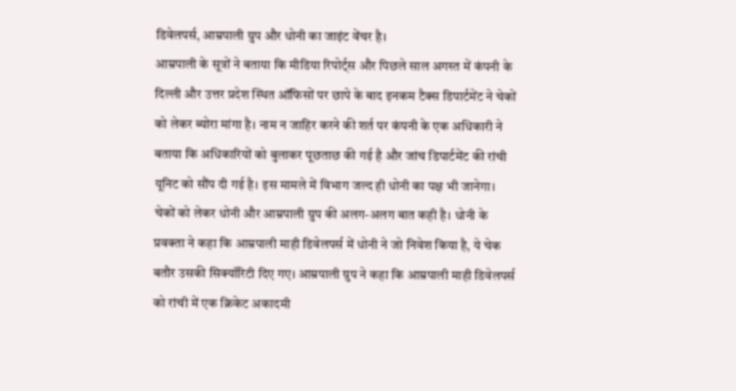डिवेलपर्स, आम्रपाली ग्रुप और धोनी का जाइंट वेंचर है।
आम्रपाली के सूत्रों ने बताया कि मीडिया रिपोर्ट्स और पिछले साल अगस्त में कंपनी के दिल्ली और उत्तर प्रदेश स्थित ऑफिसों पर छापे के बाद इनकम टैक्स डिपार्टमेंट ने चेकों को लेकर ब्योरा मांगा है। नाम न जाहिर करने की शर्त पर कंपनी के एक अधिकारी ने बताया कि अधिकारियों को बुलाकर पूछताछ की गई है और जांच डिपार्टमेंट की रांची यूनिट को सौंप दी गई है। इस मामले में विभाग जल्द ही धोनी का पक्ष भी जानेगा।
चेकों को लेकर धोनी और आम्रपाली ग्रुप की अलग-अलग बात कही है। धोनी के प्रवक्ता ने कहा कि आम्रपाली माही डिवेलपर्स में धोनी ने जो निवेश किया है, ये चेक बतौर उसकी सिक्‍यॉरिटी दिए गए। आम्रपाली ग्रुप ने कहा कि आम्रपाली माही डिवेलपर्स को रांची में एक क्रिकेट अकादमी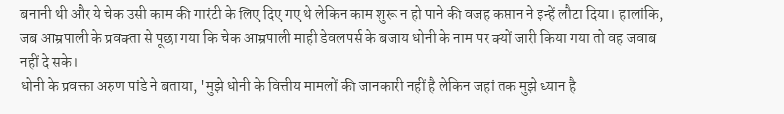बनानी थी और ये चेक उसी काम की गारंटी के लिए दिए गए थे लेकिन काम शुरू न हो पाने की वजह कप्तान ने इन्हें लौटा दिया। हालांकि, जब आम्रपाली के प्रवक्‍ता से पूछा गया कि चेक आम्रपाली माही डेवलपर्स के बजाय धोनी के नाम पर क्‍यों जारी किया गया तो वह जवाब नहीं दे सके।
धोनी के प्रवक्ता अरुण पांडे ने बताया, 'मुझे धोनी के वित्तीय मामलों की जानकारी नहीं है लेकिन जहां तक मुझे ध्यान है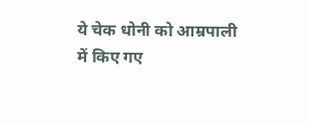ये चेक धोनी को आम्रपाली में किए गए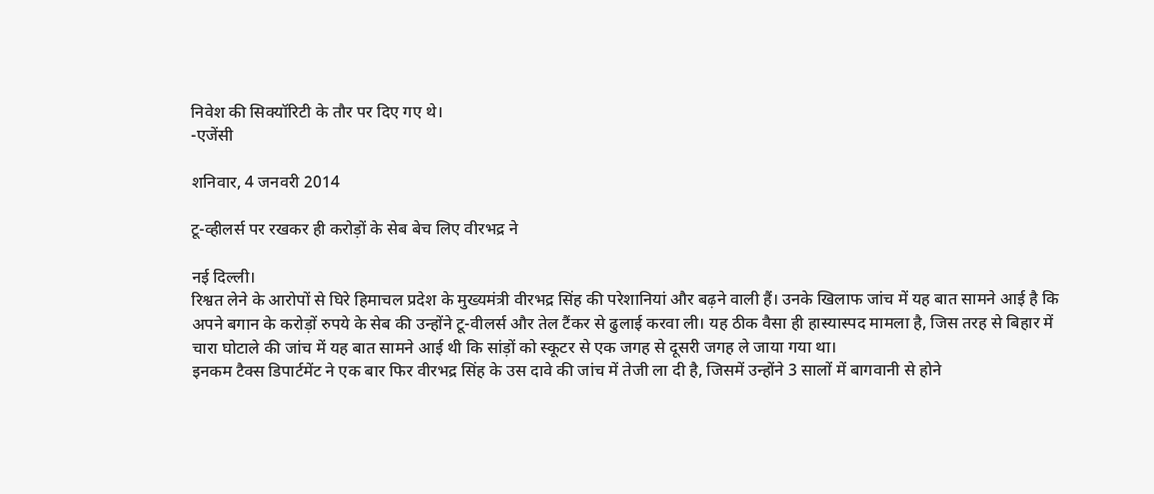निवेश की सिक्यॉरिटी के तौर पर दिए गए थे।
-एजेंसी

शनिवार, 4 जनवरी 2014

टू-व्‍हीलर्स पर रखकर ही करोड़ों के सेब बेच लिए वीरभद्र ने

नई दिल्‍ली।
रिश्वत लेने के आरोपों से घिरे हिमाचल प्रदेश के मुख्यमंत्री वीरभद्र सिंह की परेशानियां और बढ़ने वाली हैं। उनके खिलाफ जांच में यह बात सामने आई है कि अपने बगान के करोड़ों रुपये के सेब की उन्होंने टू-वीलर्स और तेल टैंकर से ढुलाई करवा ली। यह ठीक वैसा ही हास्यास्पद मामला है, जिस तरह से बिहार में चारा घोटाले की जांच में यह बात सामने आई थी कि सांड़ों को स्कूटर से एक जगह से दूसरी जगह ले जाया गया था।
इनकम टैक्स डिपार्टमेंट ने एक बार फिर वीरभद्र सिंह के उस दावे की जांच में तेजी ला दी है, जिसमें उन्होंने 3 सालों में बागवानी से होने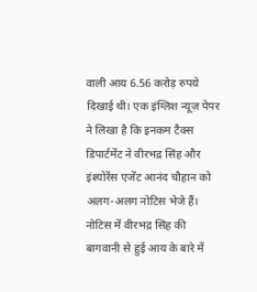वाली आय 6.56 करोड़ रुपये दिखाई थी। एक इंग्लिश न्यूज़ पेपर ने लिखा है कि इनकम टैक्स डिपार्टमेंट ने वीरभद्र सिंह और इंश्योरेंस एजेंट आनंद चौहान को अलग-अलग नोटिस भेजे हैं। नोटिस में वीरभद्र सिंह की बागवानी से हुई आय के बारे में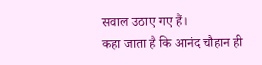सवाल उठाए गए हैं।
कहा जाता है कि आनंद चौहान ही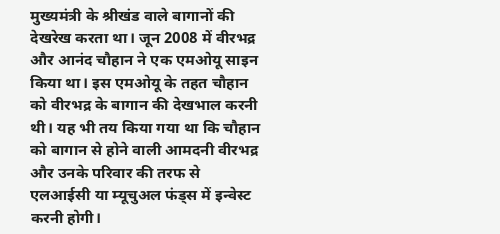मुख्यमंत्री के श्रीखंड वाले बागानों की देखरेख करता था। जून 2008 में वीरभद्र और आनंद चौहान ने एक एमओयू साइन किया था। इस एमओयू के तहत चौहान को वीरभद्र के बागान की देखभाल करनी थी। यह भी तय किया गया था कि चौहान को बागान से होने वाली आमदनी वीरभद्र और उनके परिवार की तरफ से एलआईसी या म्यूचुअल फंड्स में इन्वेस्ट करनी होगी।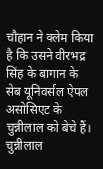चौहान ने क्लेम किया है कि उसने वीरभद्र सिंह के बागान के सेब यूनिवर्सल ऐपल असोसिएट के चुन्नीलाल को बेचे हैं। चुन्नीलाल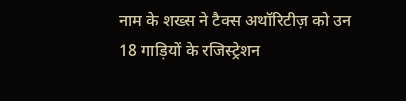नाम के शख्स ने टैक्स अथॉरिटीज़ को उन 18 गाड़ियों के रजिस्ट्रेशन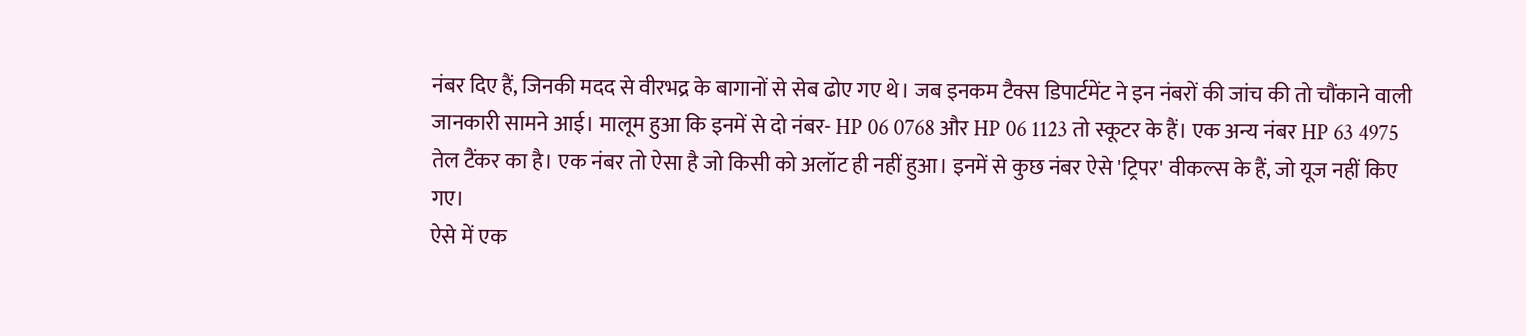नंबर दिए हैं, जिनकी मदद से वीरभद्र के बागानों से सेब ढोए गए थे। जब इनकम टैक्स डिपार्टमेंट ने इन नंबरों की जांच की तो चौंकाने वाली जानकारी सामने आई। मालूम हुआ कि इनमें से दो नंबर- HP 06 0768 और HP 06 1123 तो स्कूटर के हैं। एक अन्य नंबर HP 63 4975 तेल टैंकर का है। एक नंबर तो ऐसा है जो किसी को अलॉट ही नहीं हुआ। इनमें से कुछ नंबर ऐसे 'ट्रिपर' वीकल्स के हैं, जो यूज नहीं किए गए।
ऐसे में एक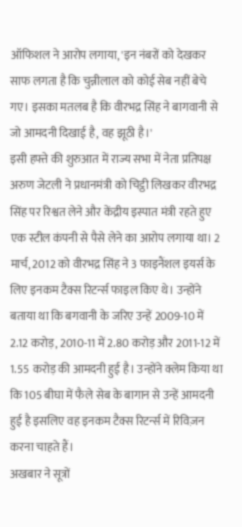ऑफिशल ने आरोप लगाया, 'इन नंबरों को देखकर साफ लगता है कि चुन्नीलाल को कोई सेब नहीं बेचे गए। इसका मतलब है कि वीरभद्र सिंह ने बागवानी से जो आमदनी दिखाई है, वह झूठी है।'
इसी हफ्ते की शुरुआत में राज्य सभा में नेता प्रतिपक्ष अरुण जेटली ने प्रधानमंत्री को चिट्ठी लिखकर वीरभद्र सिंह पर रिश्वत लेने और केंद्रीय इस्पात मंत्री रहते हुए एक स्टील कंपनी से पैसे लेने का आरोप लगाया था। 2 मार्च, 2012 को वीरभद्र सिंह ने 3 फाइनैंशल इयर्स के लिए इनकम टैक्स रिटर्न्स फाइल किए थे। उन्होंने बताया था कि बगवानी के जरिए उन्हें 2009-10 में 2.12 करोड़, 2010-11 में 2.80 करोड़ और 2011-12 में 1.55 करोड़ की आमदनी हुई है। उन्होंने क्लेम किया था कि 105 बीघा में फैले सेब के बागान से उन्हें आमदनी हुई है इसलिए वह इनकम टैक्स रिटर्न्स में रिविज़न करना चाहते हैं।
अखबार ने सूत्रों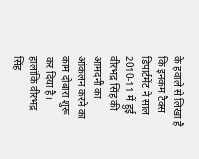के हवाले से लिखा है कि इनकम टैक्स डिपार्टमेंट ने साल 2010-11 में हुई वीरभद्र सिंह की आमदनी का आंकलन करने का काम दोबारा शुरू कर दिया है। हालांकि वीरभद्र सिंह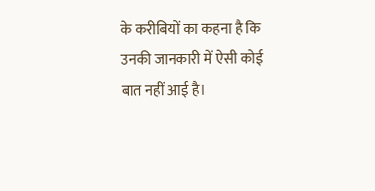के करीबियों का कहना है कि उनकी जानकारी में ऐसी कोई बात नहीं आई है।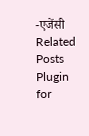-एजेंसी
Related Posts Plugin for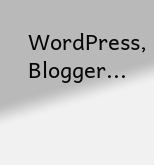WordPress, Blogger...